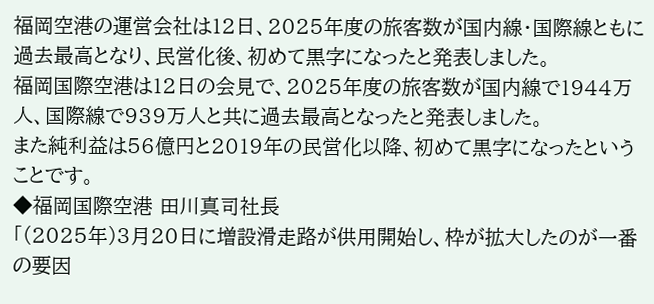福岡空港の運営会社は12日、2025年度の旅客数が国内線・国際線ともに過去最高となり、民営化後、初めて黒字になったと発表しました。
福岡国際空港は12日の会見で、2025年度の旅客数が国内線で1944万人、国際線で939万人と共に過去最高となったと発表しました。
また純利益は56億円と2019年の民営化以降、初めて黒字になったということです。
◆福岡国際空港 田川真司社長
「(2025年)3月20日に増設滑走路が供用開始し、枠が拡大したのが一番の要因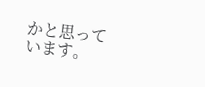かと思っています。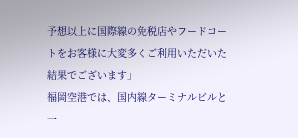予想以上に国際線の免税店やフードコートをお客様に大変多くご利用いただいた結果でございます」
福岡空港では、国内線ターミナルビルと一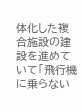体化した複合施設の建設を進めていて「飛行機に乗らない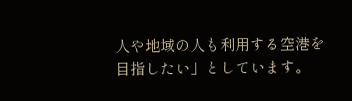人や地域の人も利用する空港を目指したい」としています。